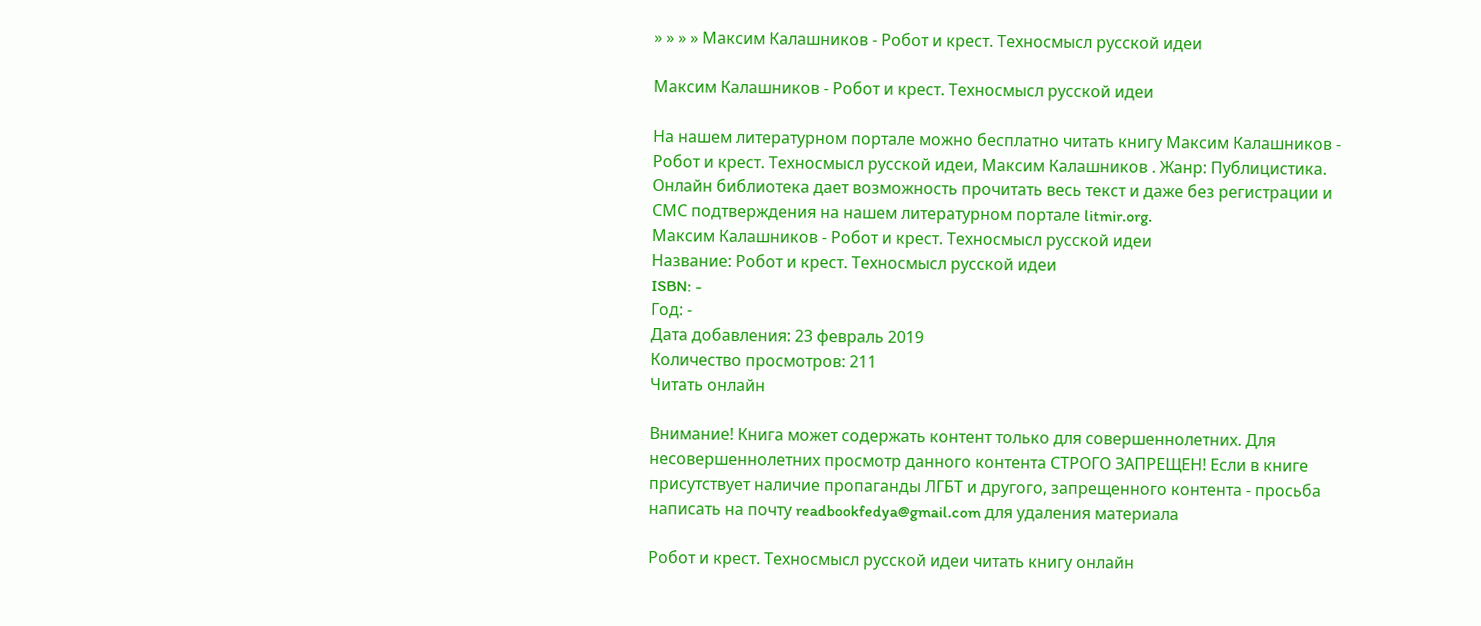» » » » Максим Калашников - Робот и крест. Техносмысл русской идеи

Максим Калашников - Робот и крест. Техносмысл русской идеи

На нашем литературном портале можно бесплатно читать книгу Максим Калашников - Робот и крест. Техносмысл русской идеи, Максим Калашников . Жанр: Публицистика. Онлайн библиотека дает возможность прочитать весь текст и даже без регистрации и СМС подтверждения на нашем литературном портале litmir.org.
Максим Калашников - Робот и крест. Техносмысл русской идеи
Название: Робот и крест. Техносмысл русской идеи
ISBN: -
Год: -
Дата добавления: 23 февраль 2019
Количество просмотров: 211
Читать онлайн

Внимание! Книга может содержать контент только для совершеннолетних. Для несовершеннолетних просмотр данного контента СТРОГО ЗАПРЕЩЕН! Если в книге присутствует наличие пропаганды ЛГБТ и другого, запрещенного контента - просьба написать на почту readbookfedya@gmail.com для удаления материала

Робот и крест. Техносмысл русской идеи читать книгу онлайн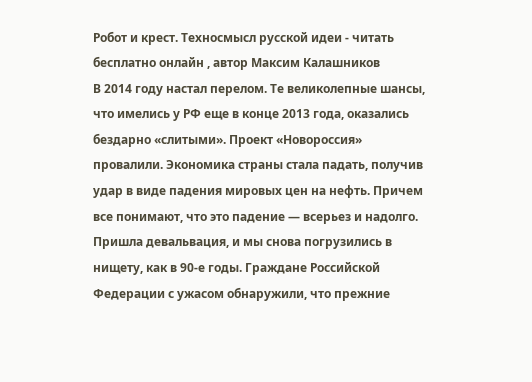Робот и крест. Техносмысл русской идеи - читать бесплатно онлайн , автор Максим Калашников
В 2014 году настал перелом. Те великолепные шансы, что имелись у РФ еще в конце 2013 года, оказались бездарно «слитыми». Проект «Новороссия» провалили. Экономика страны стала падать, получив удар в виде падения мировых цен на нефть. Причем все понимают, что это падение — всерьез и надолго. Пришла девальвация, и мы снова погрузились в нищету, как в 90-е годы. Граждане Российской Федерации с ужасом обнаружили, что прежние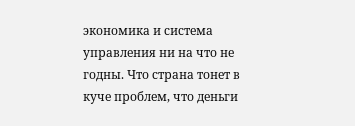экономика и система управления ни на что не годны. Что страна тонет в куче проблем, что деньги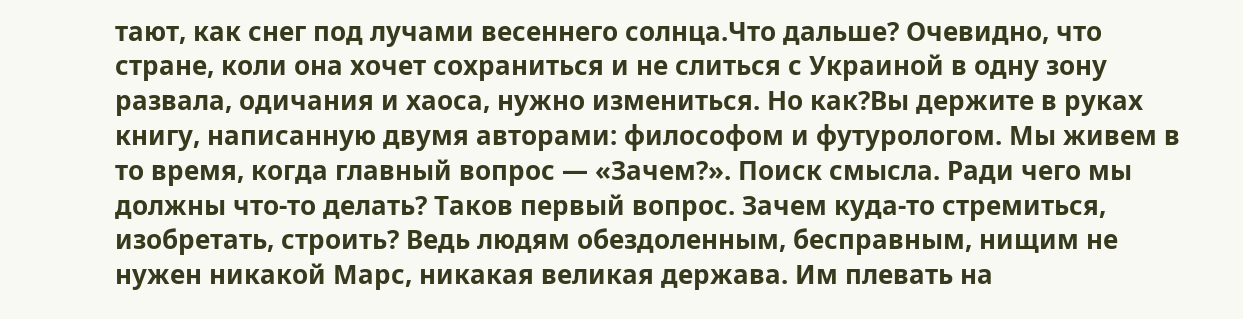тают, как снег под лучами весеннего солнца.Что дальше? Очевидно, что стране, коли она хочет сохраниться и не слиться с Украиной в одну зону развала, одичания и хаоса, нужно измениться. Но как?Вы держите в руках книгу, написанную двумя авторами: философом и футурологом. Мы живем в то время, когда главный вопрос — «Зачем?». Поиск смысла. Ради чего мы должны что-то делать? Таков первый вопрос. Зачем куда-то стремиться, изобретать, строить? Ведь людям обездоленным, бесправным, нищим не нужен никакой Марс, никакая великая держава. Им плевать на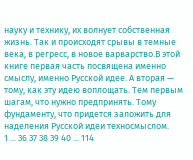науку и технику, их волнует собственная жизнь. Так и происходят срывы в темные века, в регресс, в новое варварство.В этой книге первая часть посвящена именно смыслу, именно Русской идее. А вторая — тому, как эту идею воплощать. Тем первым шагам, что нужно предпринять. Тому фундаменту, что придется заложить для наделения Русской идеи техносмыслом.
1 ... 36 37 38 39 40 ... 114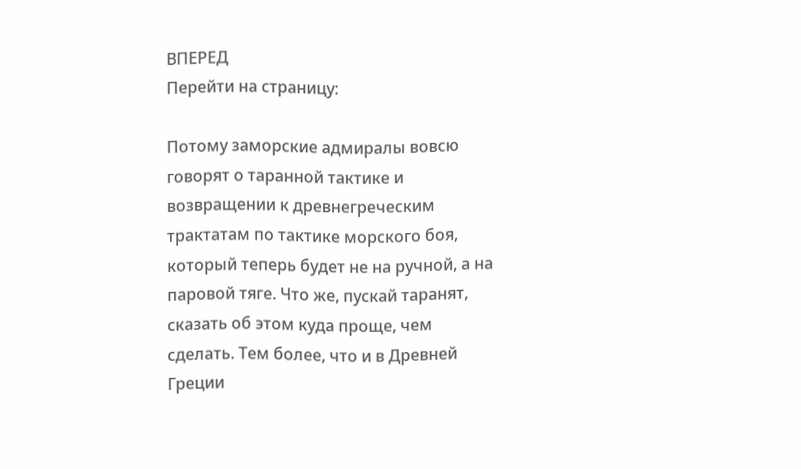ВПЕРЕД
Перейти на страницу:

Потому заморские адмиралы вовсю говорят о таранной тактике и возвращении к древнегреческим трактатам по тактике морского боя, который теперь будет не на ручной, а на паровой тяге. Что же, пускай таранят, сказать об этом куда проще, чем сделать. Тем более, что и в Древней Греции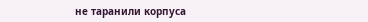не таранили корпуса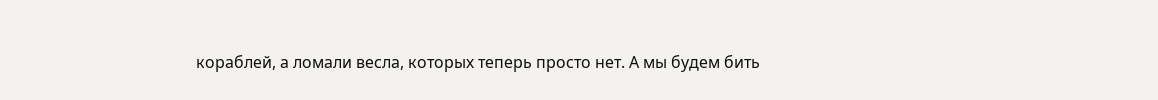кораблей, а ломали весла, которых теперь просто нет. А мы будем бить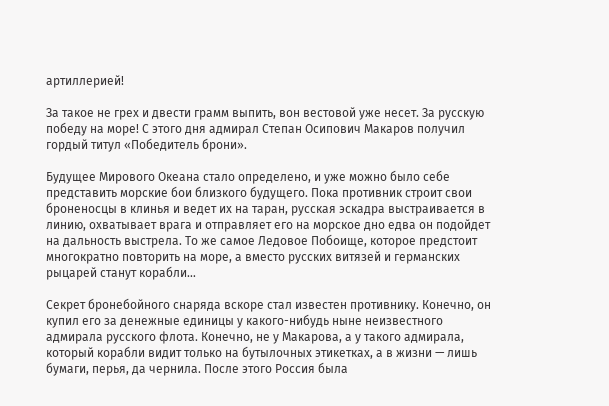артиллерией!

За такое не грех и двести грамм выпить, вон вестовой уже несет. За русскую победу на море! С этого дня адмирал Степан Осипович Макаров получил гордый титул «Победитель брони».

Будущее Мирового Океана стало определено, и уже можно было себе представить морские бои близкого будущего. Пока противник строит свои броненосцы в клинья и ведет их на таран, русская эскадра выстраивается в линию, охватывает врага и отправляет его на морское дно едва он подойдет на дальность выстрела. То же самое Ледовое Побоище, которое предстоит многократно повторить на море, а вместо русских витязей и германских рыцарей станут корабли…

Секрет бронебойного снаряда вскоре стал известен противнику. Конечно, он купил его за денежные единицы у какого-нибудь ныне неизвестного адмирала русского флота. Конечно, не у Макарова, а у такого адмирала, который корабли видит только на бутылочных этикетках, а в жизни — лишь бумаги, перья, да чернила. После этого Россия была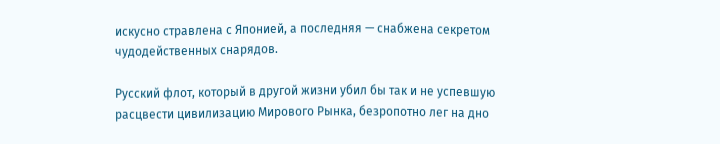искусно стравлена с Японией, а последняя — снабжена секретом чудодейственных снарядов.

Русский флот, который в другой жизни убил бы так и не успевшую расцвести цивилизацию Мирового Рынка, безропотно лег на дно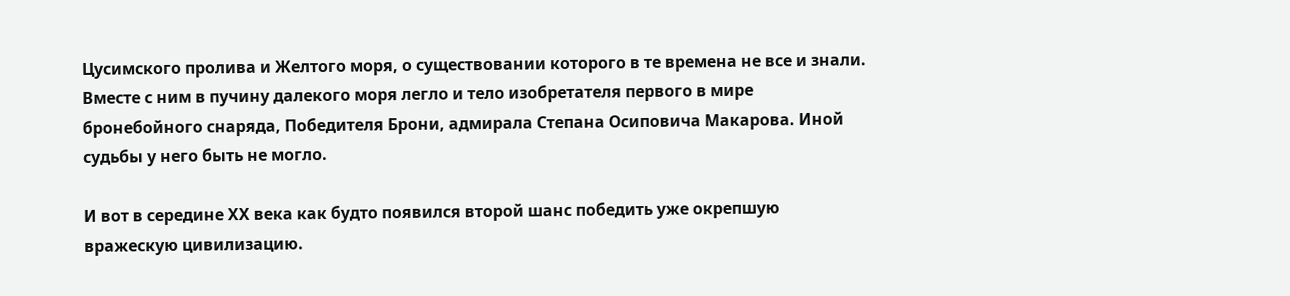Цусимского пролива и Желтого моря, о существовании которого в те времена не все и знали. Вместе с ним в пучину далекого моря легло и тело изобретателя первого в мире бронебойного снаряда, Победителя Брони, адмирала Степана Осиповича Макарова. Иной судьбы у него быть не могло.

И вот в середине XX века как будто появился второй шанс победить уже окрепшую вражескую цивилизацию.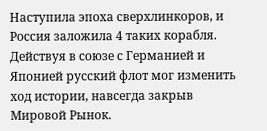Наступила эпоха сверхлинкоров, и Россия заложила 4 таких корабля. Действуя в союзе с Германией и Японией русский флот мог изменить ход истории, навсегда закрыв Мировой Рынок.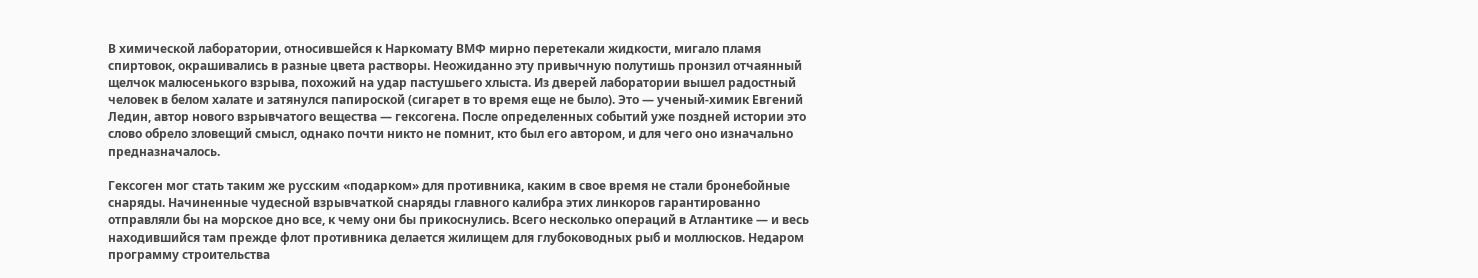В химической лаборатории, относившейся к Наркомату ВМФ мирно перетекали жидкости, мигало пламя спиртовок, окрашивались в разные цвета растворы. Неожиданно эту привычную полутишь пронзил отчаянный щелчок малюсенького взрыва, похожий на удар пастушьего хлыста. Из дверей лаборатории вышел радостный человек в белом халате и затянулся папироской (сигарет в то время еще не было). Это — ученый-химик Евгений Ледин, автор нового взрывчатого вещества — гексогена. После определенных событий уже поздней истории это слово обрело зловещий смысл, однако почти никто не помнит, кто был его автором, и для чего оно изначально предназначалось.

Гексоген мог стать таким же русским «подарком» для противника, каким в свое время не стали бронебойные снаряды. Начиненные чудесной взрывчаткой снаряды главного калибра этих линкоров гарантированно отправляли бы на морское дно все, к чему они бы прикоснулись. Всего несколько операций в Атлантике — и весь находившийся там прежде флот противника делается жилищем для глубоководных рыб и моллюсков. Недаром программу строительства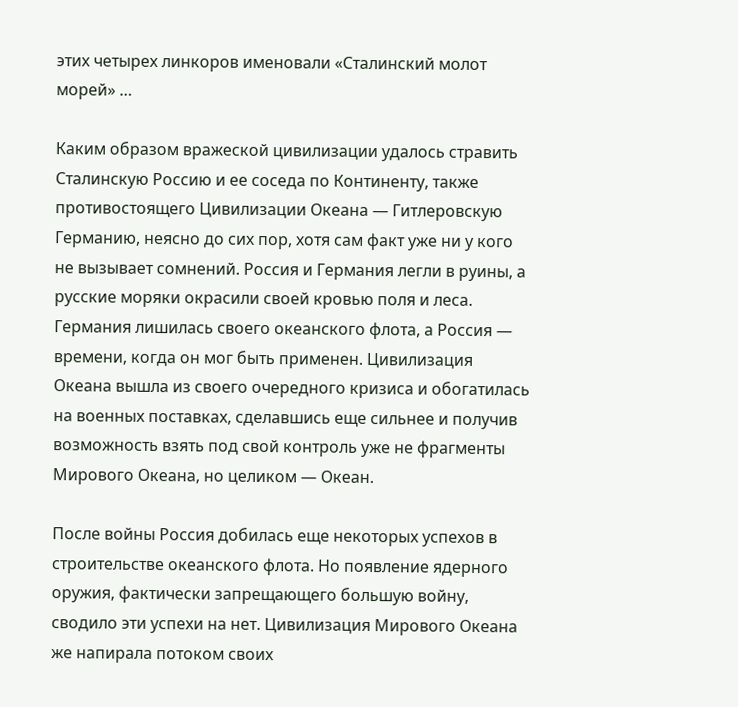этих четырех линкоров именовали «Сталинский молот морей» …

Каким образом вражеской цивилизации удалось стравить Сталинскую Россию и ее соседа по Континенту, также противостоящего Цивилизации Океана — Гитлеровскую Германию, неясно до сих пор, хотя сам факт уже ни у кого не вызывает сомнений. Россия и Германия легли в руины, а русские моряки окрасили своей кровью поля и леса. Германия лишилась своего океанского флота, а Россия — времени, когда он мог быть применен. Цивилизация Океана вышла из своего очередного кризиса и обогатилась на военных поставках, сделавшись еще сильнее и получив возможность взять под свой контроль уже не фрагменты Мирового Океана, но целиком — Океан.

После войны Россия добилась еще некоторых успехов в строительстве океанского флота. Но появление ядерного оружия, фактически запрещающего большую войну, сводило эти успехи на нет. Цивилизация Мирового Океана же напирала потоком своих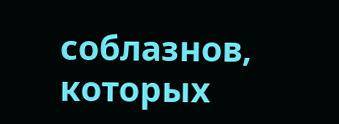соблазнов, которых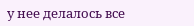у нее делалось все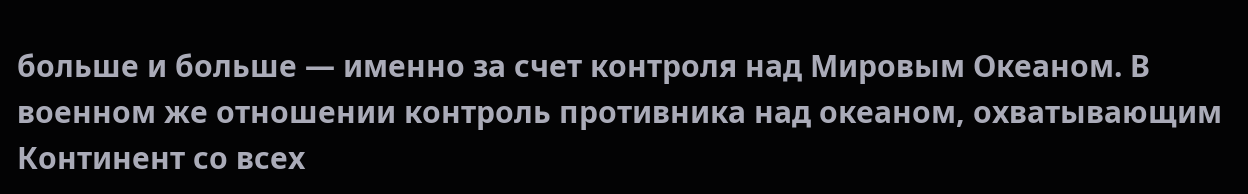больше и больше — именно за счет контроля над Мировым Океаном. В военном же отношении контроль противника над океаном, охватывающим Континент со всех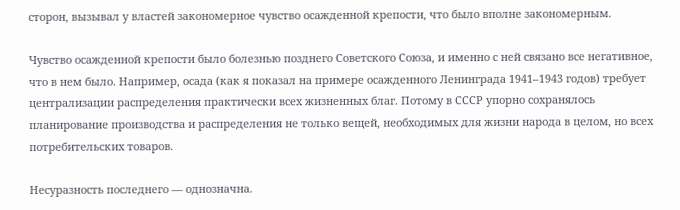сторон, вызывал у властей закономерное чувство осажденной крепости, что было вполне закономерным.

Чувство осажденной крепости было болезнью позднего Советского Союза, и именно с ней связано все негативное, что в нем было. Например, осада (как я показал на примере осажденного Ленинграда 1941–1943 годов) требует централизации распределения практически всех жизненных благ. Потому в СССР упорно сохранялось планирование производства и распределения не только вещей, необходимых для жизни народа в целом, но всех потребительских товаров.

Несуразность последнего — однозначна.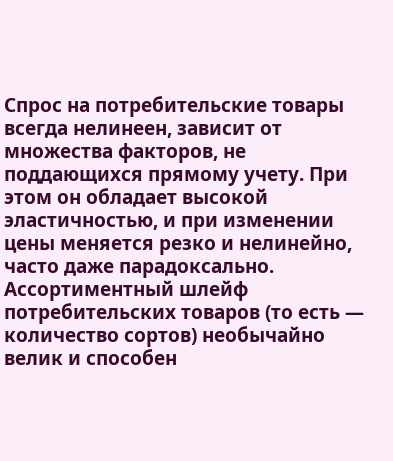Спрос на потребительские товары всегда нелинеен, зависит от множества факторов, не поддающихся прямому учету. При этом он обладает высокой эластичностью, и при изменении цены меняется резко и нелинейно, часто даже парадоксально. Ассортиментный шлейф потребительских товаров (то есть — количество сортов) необычайно велик и способен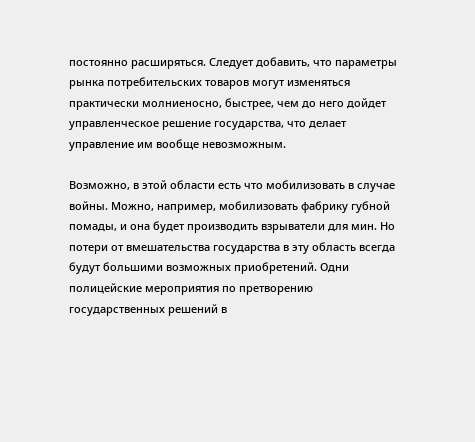постоянно расширяться. Следует добавить, что параметры рынка потребительских товаров могут изменяться практически молниеносно, быстрее, чем до него дойдет управленческое решение государства, что делает управление им вообще невозможным.

Возможно, в этой области есть что мобилизовать в случае войны. Можно, например, мобилизовать фабрику губной помады, и она будет производить взрыватели для мин. Но потери от вмешательства государства в эту область всегда будут большими возможных приобретений. Одни полицейские мероприятия по претворению государственных решений в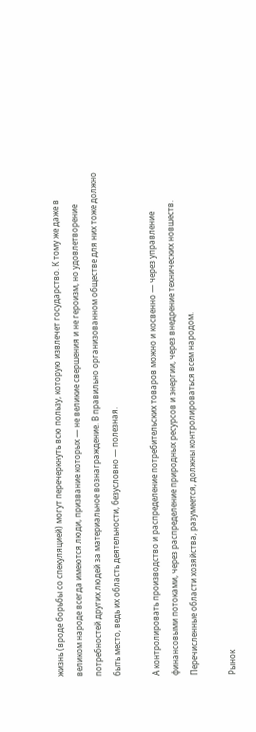жизнь (вроде борьбы со спекуляцией) могут перечеркнуть всю пользу, которую извлечет государство. К тому же даже в великом народе всегда имеются люди, призвание которых — не великие свершения и не героизм, но удовлетворение потребностей других людей за материальное вознаграждение. В правильно организованном обществе для них тоже должно быть место, ведь их область деятельности, безусловно — полезная.

А контролировать производство и распределение потребительских товаров можно и косвенно — через управление финансовыми потоками, через распределение природных ресурсов и энергии, через внедрение технических новшеств. Перечисленные области хозяйства, разумеется, должны контролироваться всем народом.

Рынок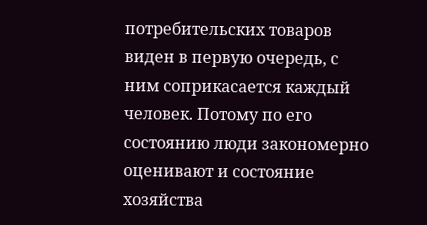потребительских товаров виден в первую очередь, с ним соприкасается каждый человек. Потому по его состоянию люди закономерно оценивают и состояние хозяйства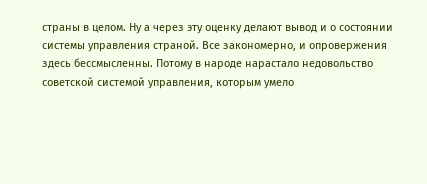страны в целом. Ну а через эту оценку делают вывод и о состоянии системы управления страной. Все закономерно, и опровержения здесь бессмысленны. Потому в народе нарастало недовольство советской системой управления, которым умело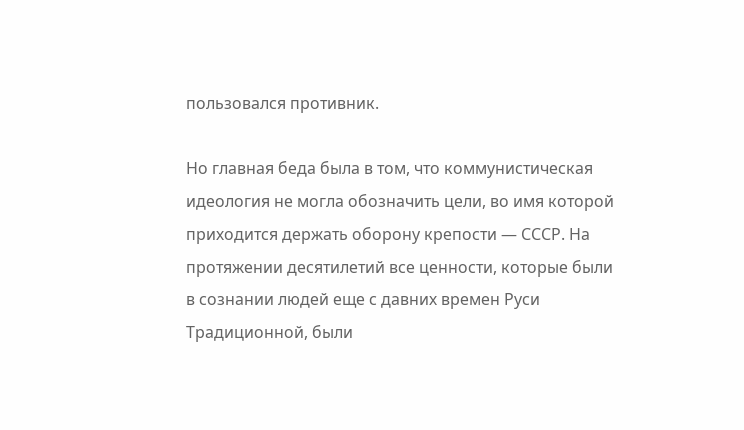пользовался противник.

Но главная беда была в том, что коммунистическая идеология не могла обозначить цели, во имя которой приходится держать оборону крепости — СССР. На протяжении десятилетий все ценности, которые были в сознании людей еще с давних времен Руси Традиционной, были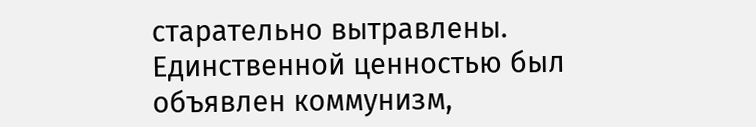старательно вытравлены. Единственной ценностью был объявлен коммунизм,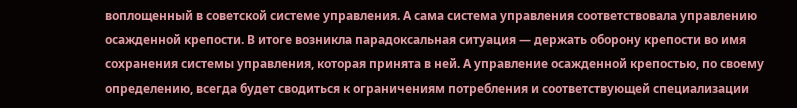воплощенный в советской системе управления. А сама система управления соответствовала управлению осажденной крепости. В итоге возникла парадоксальная ситуация — держать оборону крепости во имя сохранения системы управления, которая принята в ней. А управление осажденной крепостью, по своему определению, всегда будет сводиться к ограничениям потребления и соответствующей специализации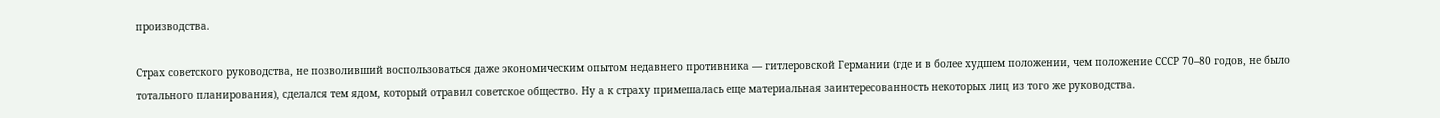производства.

Страх советского руководства, не позволивший воспользоваться даже экономическим опытом недавнего противника — гитлеровской Германии (где и в более худшем положении, чем положение СССР 70–80 годов, не было тотального планирования), сделался тем ядом, который отравил советское общество. Ну а к страху примешалась еще материальная заинтересованность некоторых лиц из того же руководства.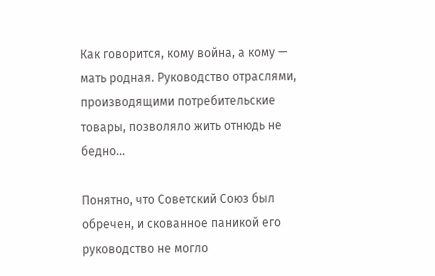Как говорится, кому война, а кому — мать родная. Руководство отраслями, производящими потребительские товары, позволяло жить отнюдь не бедно…

Понятно, что Советский Союз был обречен, и скованное паникой его руководство не могло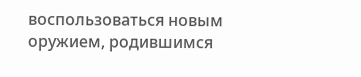воспользоваться новым оружием, родившимся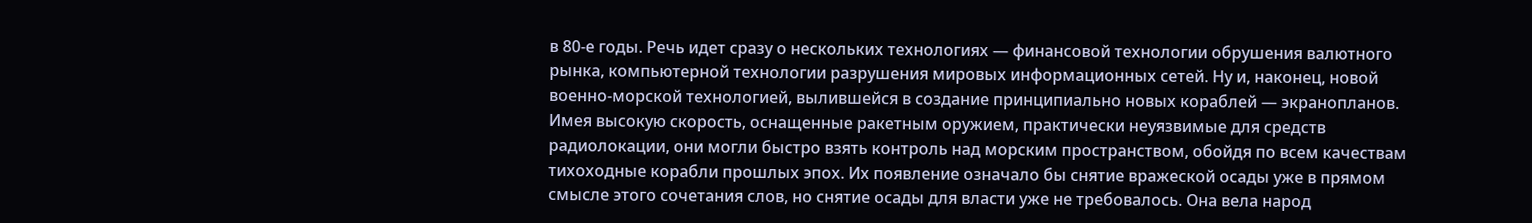в 80-е годы. Речь идет сразу о нескольких технологиях — финансовой технологии обрушения валютного рынка, компьютерной технологии разрушения мировых информационных сетей. Ну и, наконец, новой военно-морской технологией, вылившейся в создание принципиально новых кораблей — экранопланов. Имея высокую скорость, оснащенные ракетным оружием, практически неуязвимые для средств радиолокации, они могли быстро взять контроль над морским пространством, обойдя по всем качествам тихоходные корабли прошлых эпох. Их появление означало бы снятие вражеской осады уже в прямом смысле этого сочетания слов, но снятие осады для власти уже не требовалось. Она вела народ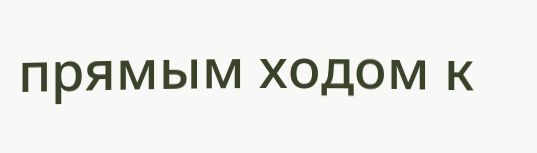прямым ходом к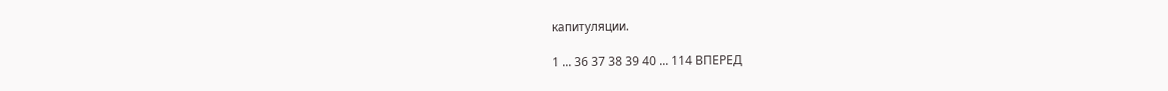капитуляции.

1 ... 36 37 38 39 40 ... 114 ВПЕРЕД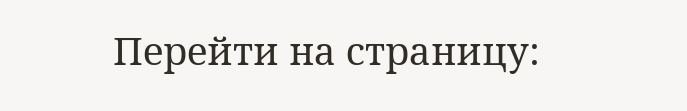Перейти на страницу: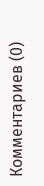Комментариев (0)